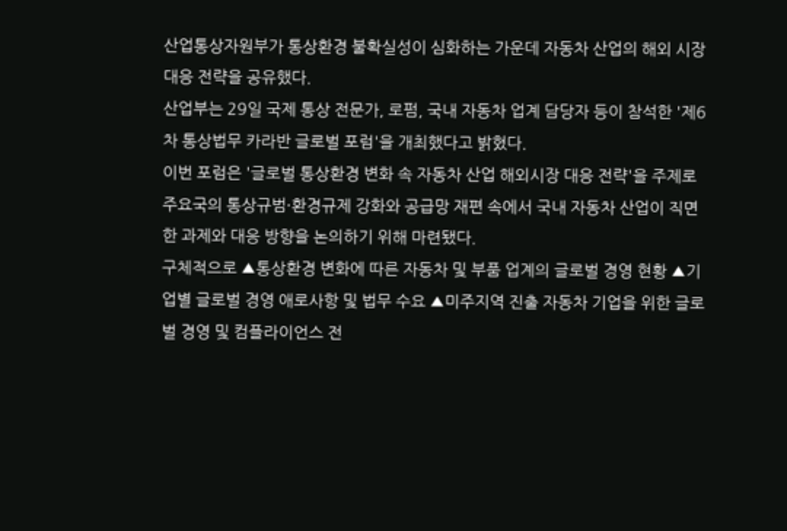산업통상자원부가 통상환경 불확실성이 심화하는 가운데 자동차 산업의 해외 시장 대응 전략을 공유했다.
산업부는 29일 국제 통상 전문가, 로펌, 국내 자동차 업계 담당자 등이 참석한 '제6차 통상법무 카라반 글로벌 포럼'을 개최했다고 밝혔다.
이번 포럼은 '글로벌 통상환경 변화 속 자동차 산업 해외시장 대응 전략'을 주제로 주요국의 통상규범·환경규제 강화와 공급망 재편 속에서 국내 자동차 산업이 직면한 과제와 대응 방향을 논의하기 위해 마련됐다.
구체적으로 ▲통상환경 변화에 따른 자동차 및 부품 업계의 글로벌 경영 현황 ▲기업별 글로벌 경영 애로사항 및 법무 수요 ▲미주지역 진출 자동차 기업을 위한 글로벌 경영 및 컴플라이언스 전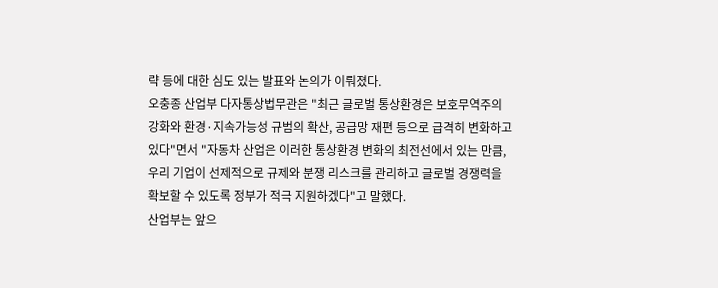략 등에 대한 심도 있는 발표와 논의가 이뤄졌다.
오충종 산업부 다자통상법무관은 "최근 글로벌 통상환경은 보호무역주의 강화와 환경·지속가능성 규범의 확산, 공급망 재편 등으로 급격히 변화하고 있다"면서 "자동차 산업은 이러한 통상환경 변화의 최전선에서 있는 만큼, 우리 기업이 선제적으로 규제와 분쟁 리스크를 관리하고 글로벌 경쟁력을 확보할 수 있도록 정부가 적극 지원하겠다"고 말했다.
산업부는 앞으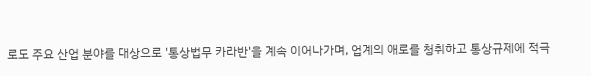로도 주요 산업 분야를 대상으로 '통상법무 카라반'을 계속 이어나가며, 업계의 애로를 청취하고 통상규제에 적극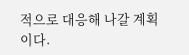적으로 대응해 나갈 계획이다.